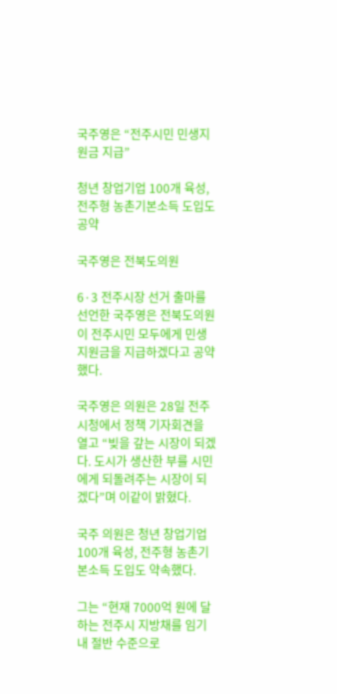국주영은 “전주시민 민생지원금 지급”

청년 창업기업 100개 육성, 전주형 농촌기본소득 도입도 공약

국주영은 전북도의원

6·3 전주시장 선거 출마를 선언한 국주영은 전북도의원이 전주시민 모두에게 민생지원금을 지급하겠다고 공약했다.

국주영은 의원은 28일 전주시청에서 정책 기자회견을 열고 “빚을 갚는 시장이 되겠다. 도시가 생산한 부를 시민에게 되돌려주는 시장이 되겠다”며 이같이 밝혔다.

국주 의원은 청년 창업기업 100개 육성, 전주형 농촌기본소득 도입도 약속했다.

그는 “현재 7000억 원에 달하는 전주시 지방채를 임기 내 절반 수준으로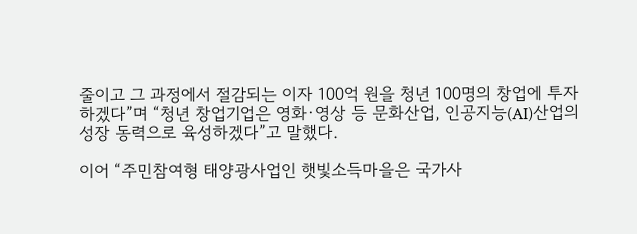줄이고 그 과정에서 절감되는 이자 100억 원을 청년 100명의 창업에 투자하겠다”며 “청년 창업기업은 영화·영상 등 문화산업, 인공지능(AI)산업의 성장 동력으로 육성하겠다”고 말했다.

이어 “주민참여형 태양광사업인 햇빛소득마을은 국가사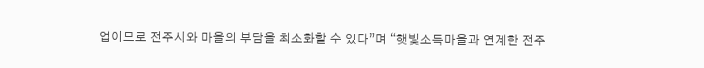업이므로 전주시와 마을의 부담을 최소화할 수 있다”며 “햇빛소득마을과 연계한 전주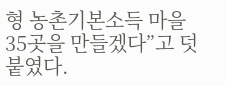형 농촌기본소득 마을 35곳을 만들겠다”고 덧붙였다.